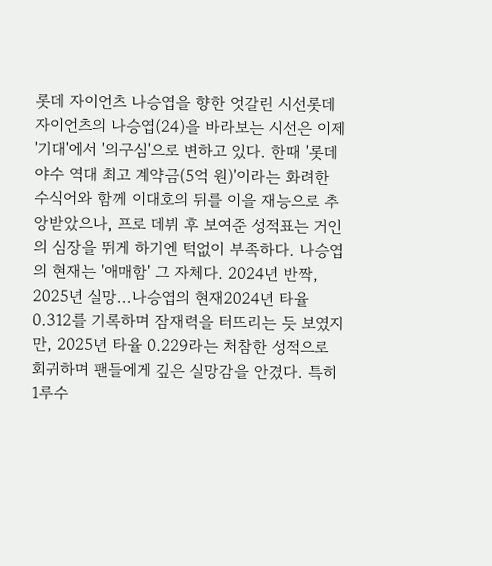롯데 자이언츠 나승엽을 향한 엇갈린 시선롯데 자이언츠의 나승엽(24)을 바라보는 시선은 이제 '기대'에서 '의구심'으로 변하고 있다. 한때 '롯데 야수 역대 최고 계약금(5억 원)'이라는 화려한 수식어와 함께 이대호의 뒤를 이을 재능으로 추앙받았으나, 프로 데뷔 후 보여준 성적표는 거인의 심장을 뛰게 하기엔 턱없이 부족하다. 나승엽의 현재는 '애매함' 그 자체다. 2024년 반짝, 2025년 실망...나승엽의 현재2024년 타율 0.312를 기록하며 잠재력을 터뜨리는 듯 보였지만, 2025년 타율 0.229라는 처참한 성적으로 회귀하며 팬들에게 깊은 실망감을 안겼다. 특히 1루수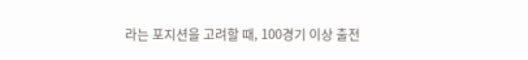라는 포지션을 고려할 때, 100경기 이상 출전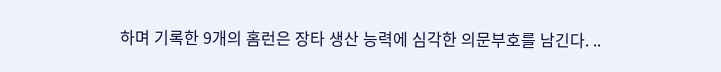하며 기록한 9개의 홈런은 장타 생산 능력에 심각한 의문부호를 남긴다. ..